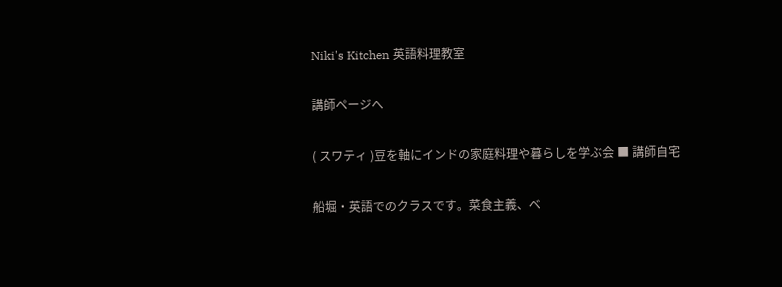Niki's Kitchen 英語料理教室

講師ページへ

( スワティ )豆を軸にインドの家庭料理や暮らしを学ぶ会 ■ 講師自宅

船堀・英語でのクラスです。菜食主義、ベ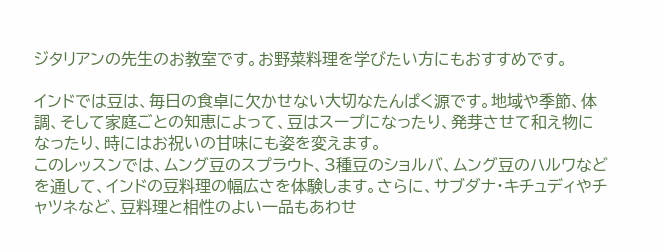ジタリアンの先生のお教室です。お野菜料理を学びたい方にもおすすめです。

インドでは豆は、毎日の食卓に欠かせない大切なたんぱく源です。地域や季節、体調、そして家庭ごとの知恵によって、豆はスープになったり、発芽させて和え物になったり、時にはお祝いの甘味にも姿を変えます。
このレッスンでは、ムング豆のスプラウト、3種豆のショルバ、ムング豆のハルワなどを通して、インドの豆料理の幅広さを体験します。さらに、サブダナ・キチュディやチャツネなど、豆料理と相性のよい一品もあわせ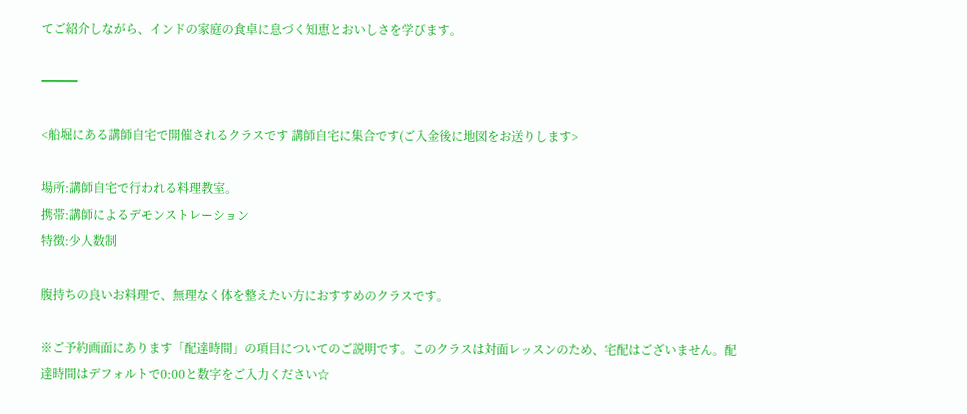てご紹介しながら、インドの家庭の食卓に息づく知恵とおいしさを学びます。

━━━

<船堀にある講師自宅で開催されるクラスです 講師自宅に集合です(ご入金後に地図をお送りします>

場所:講師自宅で行われる料理教室。
携帯:講師によるデモンストレーション
特徴:少人数制

腹持ちの良いお料理で、無理なく体を整えたい方におすすめのクラスです。

※ご予約画面にあります「配達時間」の項目についてのご説明です。このクラスは対面レッスンのため、宅配はございません。配達時間はデフォルトで0:00と数字をご入力ください☆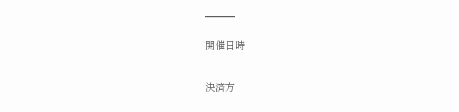━━━

開催日時


決済方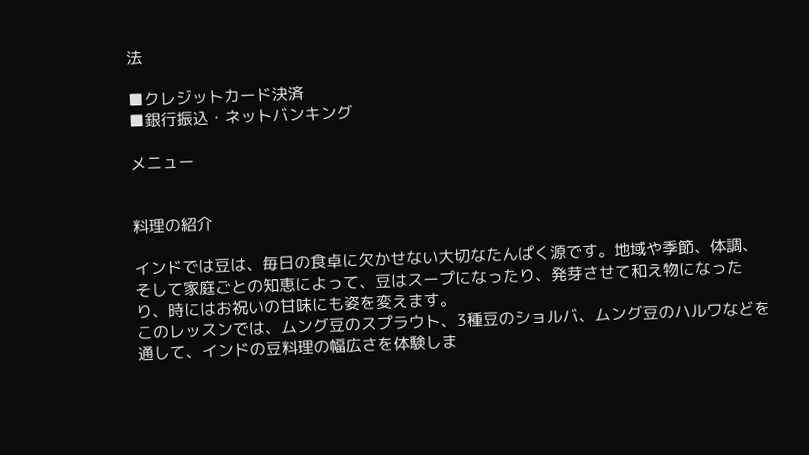法

■クレジットカード決済
■銀行振込・ネットバンキング

メニュー


料理の紹介

インドでは豆は、毎日の食卓に欠かせない大切なたんぱく源です。地域や季節、体調、そして家庭ごとの知恵によって、豆はスープになったり、発芽させて和え物になったり、時にはお祝いの甘味にも姿を変えます。
このレッスンでは、ムング豆のスプラウト、3種豆のショルバ、ムング豆のハルワなどを通して、インドの豆料理の幅広さを体験しま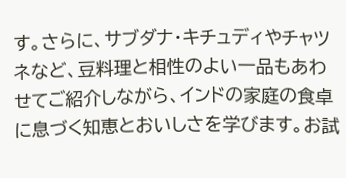す。さらに、サブダナ・キチュディやチャツネなど、豆料理と相性のよい一品もあわせてご紹介しながら、インドの家庭の食卓に息づく知恵とおいしさを学びます。お試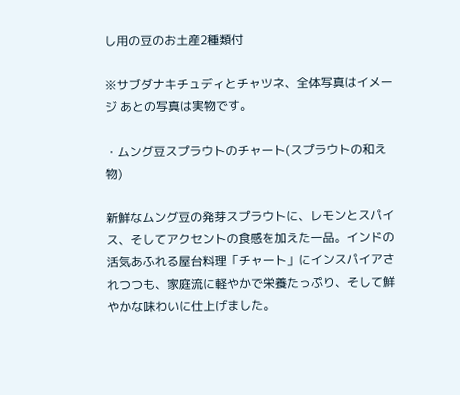し用の豆のお土産2種類付

※サブダナキチュディとチャツネ、全体写真はイメージ あとの写真は実物です。

・ムング豆スプラウトのチャート(スプラウトの和え物)

新鮮なムング豆の発芽スプラウトに、レモンとスパイス、そしてアクセントの食感を加えた一品。インドの活気あふれる屋台料理「チャート」にインスパイアされつつも、家庭流に軽やかで栄養たっぷり、そして鮮やかな味わいに仕上げました。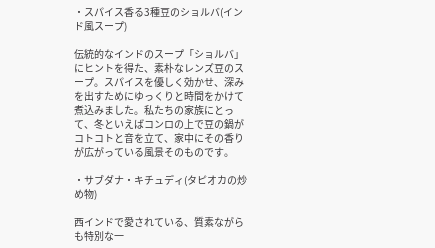・スパイス香る3種豆のショルバ(インド風スープ)

伝統的なインドのスープ「ショルバ」にヒントを得た、素朴なレンズ豆のスープ。スパイスを優しく効かせ、深みを出すためにゆっくりと時間をかけて煮込みました。私たちの家族にとって、冬といえばコンロの上で豆の鍋がコトコトと音を立て、家中にその香りが広がっている風景そのものです。

・サブダナ・キチュディ(タピオカの炒め物)

西インドで愛されている、質素ながらも特別な一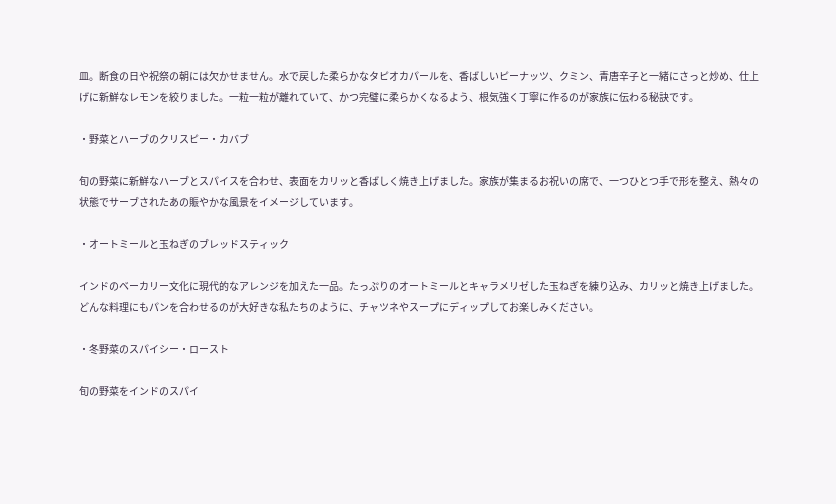皿。断食の日や祝祭の朝には欠かせません。水で戻した柔らかなタピオカパールを、香ばしいピーナッツ、クミン、青唐辛子と一緒にさっと炒め、仕上げに新鮮なレモンを絞りました。一粒一粒が離れていて、かつ完璧に柔らかくなるよう、根気強く丁寧に作るのが家族に伝わる秘訣です。

・野菜とハーブのクリスピー・カバブ

旬の野菜に新鮮なハーブとスパイスを合わせ、表面をカリッと香ばしく焼き上げました。家族が集まるお祝いの席で、一つひとつ手で形を整え、熱々の状態でサーブされたあの賑やかな風景をイメージしています。

・オートミールと玉ねぎのブレッドスティック

インドのベーカリー文化に現代的なアレンジを加えた一品。たっぷりのオートミールとキャラメリゼした玉ねぎを練り込み、カリッと焼き上げました。どんな料理にもパンを合わせるのが大好きな私たちのように、チャツネやスープにディップしてお楽しみください。

・冬野菜のスパイシー・ロースト

旬の野菜をインドのスパイ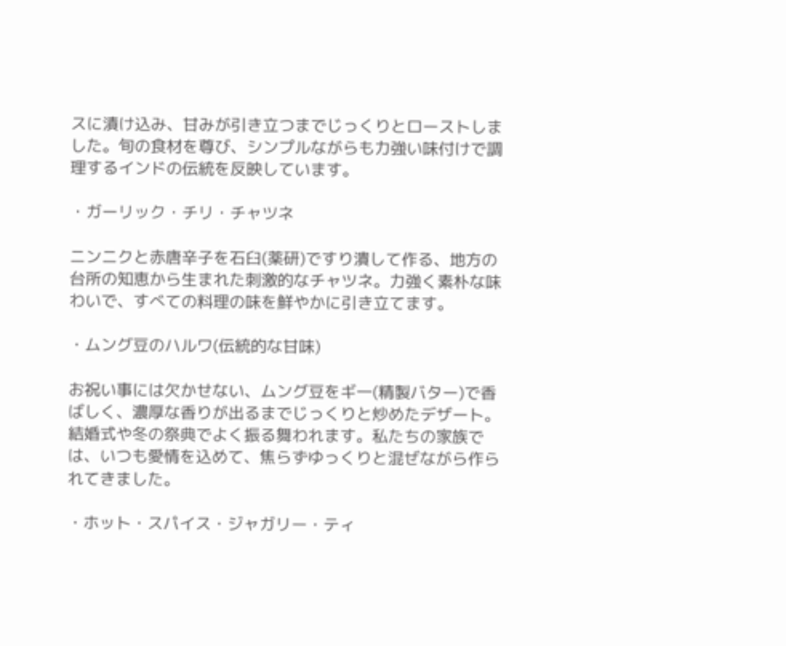スに漬け込み、甘みが引き立つまでじっくりとローストしました。旬の食材を尊び、シンプルながらも力強い味付けで調理するインドの伝統を反映しています。

・ガーリック・チリ・チャツネ

ニンニクと赤唐辛子を石臼(薬研)ですり潰して作る、地方の台所の知恵から生まれた刺激的なチャツネ。力強く素朴な味わいで、すべての料理の味を鮮やかに引き立てます。

・ムング豆のハルワ(伝統的な甘味)

お祝い事には欠かせない、ムング豆をギ一(精製バター)で香ばしく、濃厚な香りが出るまでじっくりと炒めたデザート。結婚式や冬の祭典でよく振る舞われます。私たちの家族では、いつも愛情を込めて、焦らずゆっくりと混ぜながら作られてきました。

・ホット・スパイス・ジャガリー・ティ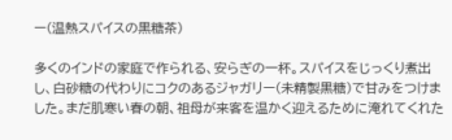ー(温熱スパイスの黒糖茶)

多くのインドの家庭で作られる、安らぎの一杯。スパイスをじっくり煮出し、白砂糖の代わりにコクのあるジャガリー(未精製黒糖)で甘みをつけました。まだ肌寒い春の朝、祖母が来客を温かく迎えるために淹れてくれた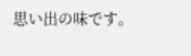思い出の味です。